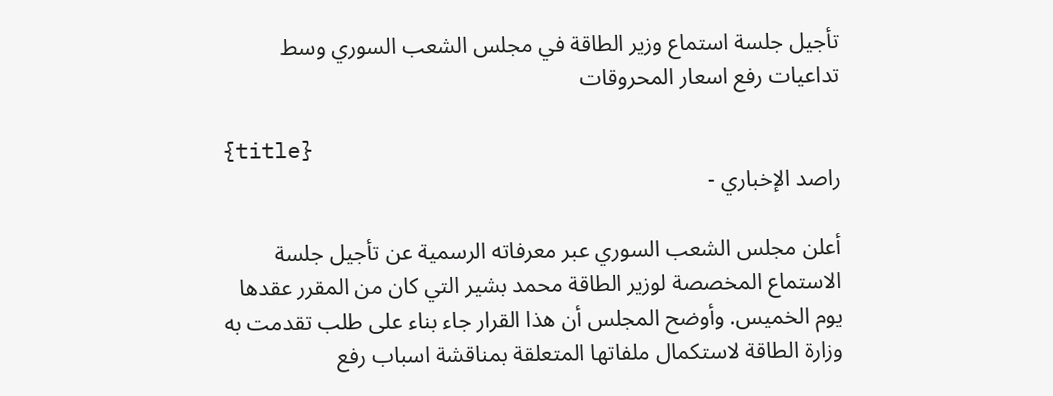تأجيل جلسة استماع وزير الطاقة في مجلس الشعب السوري وسط تداعيات رفع اسعار المحروقات

{title}
راصد الإخباري -

أعلن مجلس الشعب السوري عبر معرفاته الرسمية عن تأجيل جلسة الاستماع المخصصة لوزير الطاقة محمد بشير التي كان من المقرر عقدها يوم الخميس. وأوضح المجلس أن هذا القرار جاء بناء على طلب تقدمت به وزارة الطاقة لاستكمال ملفاتها المتعلقة بمناقشة اسباب رفع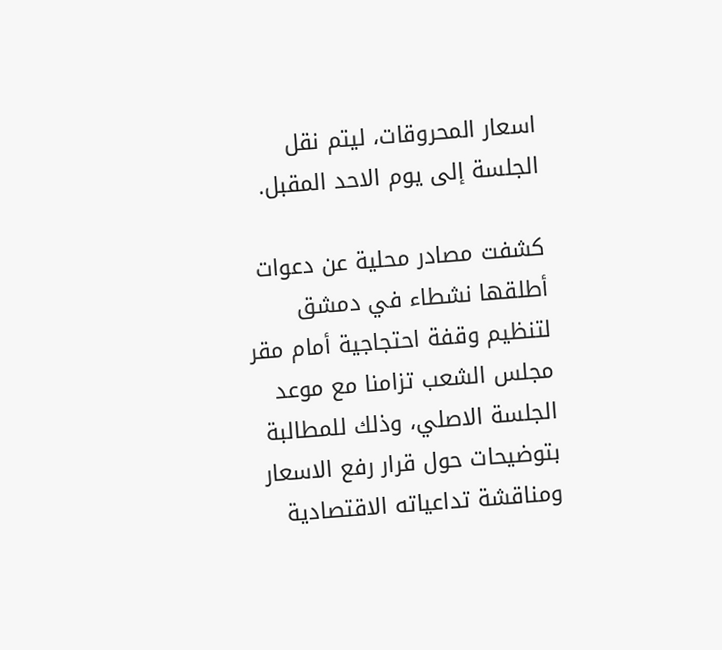اسعار المحروقات، ليتم نقل الجلسة إلى يوم الاحد المقبل.

كشفت مصادر محلية عن دعوات أطلقها نشطاء في دمشق لتنظيم وقفة احتجاجية أمام مقر مجلس الشعب تزامنا مع موعد الجلسة الاصلي، وذلك للمطالبة بتوضيحات حول قرار رفع الاسعار ومناقشة تداعياته الاقتصادية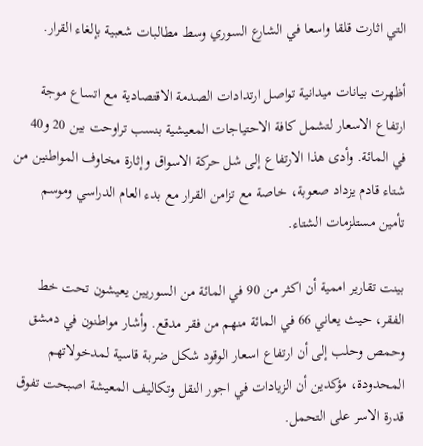التي اثارت قلقا واسعا في الشارع السوري وسط مطالبات شعبية بإلغاء القرار.

أظهرت بيانات ميدانية تواصل ارتدادات الصدمة الاقتصادية مع اتساع موجة ارتفاع الاسعار لتشمل كافة الاحتياجات المعيشية بنسب تراوحت بين 20 و40 في المائة. وأدى هذا الارتفاع إلى شل حركة الاسواق وإثارة مخاوف المواطنين من شتاء قادم يزداد صعوبة، خاصة مع تزامن القرار مع بدء العام الدراسي وموسم تأمين مستلزمات الشتاء.

بينت تقارير اممية أن اكثر من 90 في المائة من السوريين يعيشون تحت خط الفقر، حيث يعاني 66 في المائة منهم من فقر مدقع. وأشار مواطنون في دمشق وحمص وحلب إلى أن ارتفاع اسعار الوقود شكل ضربة قاسية لمدخولاتهم المحدودة، مؤكدين أن الزيادات في اجور النقل وتكاليف المعيشة اصبحت تفوق قدرة الاسر على التحمل.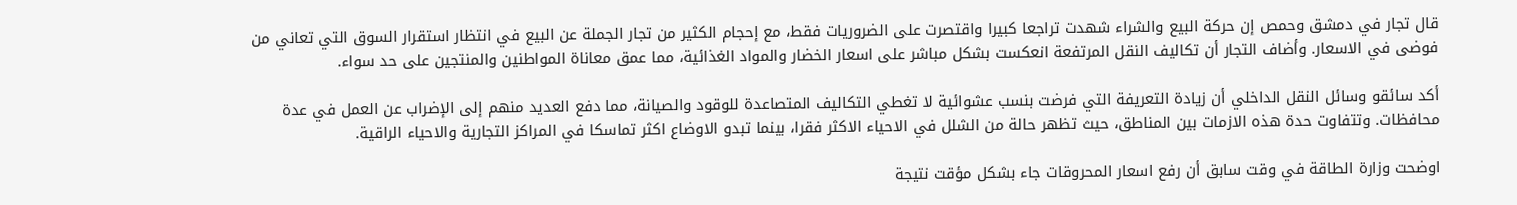قال تجار في دمشق وحمص إن حركة البيع والشراء شهدت تراجعا كبيرا واقتصرت على الضروريات فقط، مع إحجام الكثير من تجار الجملة عن البيع في انتظار استقرار السوق التي تعاني من فوضى في الاسعار. وأضاف التجار أن تكاليف النقل المرتفعة انعكست بشكل مباشر على اسعار الخضار والمواد الغذائية، مما عمق معاناة المواطنين والمنتجين على حد سواء.

أكد سائقو وسائل النقل الداخلي أن زيادة التعريفة التي فرضت بنسب عشوائية لا تغطي التكاليف المتصاعدة للوقود والصيانة، مما دفع العديد منهم إلى الإضراب عن العمل في عدة محافظات. وتتفاوت حدة هذه الازمات بين المناطق، حيث تظهر حالة من الشلل في الاحياء الاكثر فقرا، بينما تبدو الاوضاع اكثر تماسكا في المراكز التجارية والاحياء الراقية.

اوضحت وزارة الطاقة في وقت سابق أن رفع اسعار المحروقات جاء بشكل مؤقت نتيجة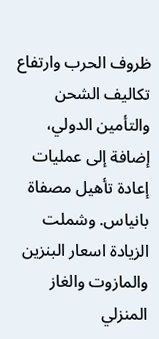ظروف الحرب وارتفاع تكاليف الشحن والتأمين الدولي، إضافة إلى عمليات إعادة تأهيل مصفاة بانياس. وشملت الزيادة اسعار البنزين والمازوت والغاز المنزلي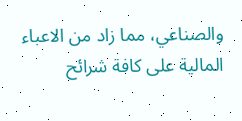والصناعي، مما زاد من الاعباء المالية على كافة شرائح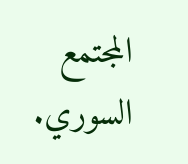المجتمع السوري.